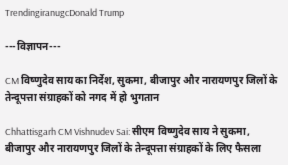TrendingiranugcDonald Trump

---विज्ञापन---

CM विष्णुदेव साय का निर्देश, सुकमा, बीजापुर और नारायणपुर जिलों के तेन्दूपत्ता संग्राहकों को नगद में हो भुगतान

Chhattisgarh CM Vishnudev Sai: सीएम विष्णुदेव साय ने सुकमा, बीजापुर और नारायणपुर जिलों के तेन्दूपत्ता संग्राहकों के लिए फैसला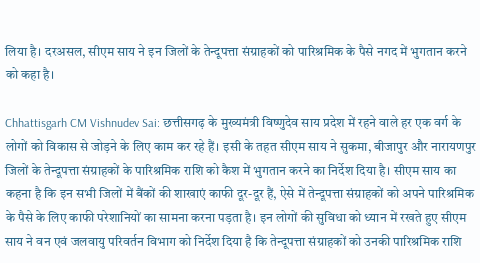लिया है। दरअसल, सीएम साय ने इन जिलों के तेन्दूपत्ता संग्राहकों को पारिश्रमिक के पैसे नगद में भुगतान करने को कहा है।

Chhattisgarh CM Vishnudev Sai: छत्तीसगढ़ के मुख्यमंत्री विष्णुदेव साय प्रदेश में रहने वाले हर एक वर्ग के लोगों को विकास से जोड़ने के लिए काम कर रहे हैं। इसी के तहत सीएम साय ने सुकमा, बीजापुर और नारायणपुर जिलों के तेन्दूपत्ता संग्राहकों के पारिश्रमिक राशि को कैश में भुगतान करने का निर्देश दिया है। सीएम साय का कहना है कि इन सभी जिलों में बैंकों की शाखाएं काफी दूर-दूर हैं, ऐसे में तेन्दूपत्ता संग्राहकों को अपने पारिश्रमिक के पैसे के लिए काफी परेशानियों का सामना करना पड़ता है। इन लोगों की सुविधा को ध्यान में रखते हुए सीएम साय ने वन एवं जलवायु परिवर्तन विभाग को निर्देश दिया है कि तेन्दूपत्ता संग्राहकों को उनकी पारिश्रमिक राशि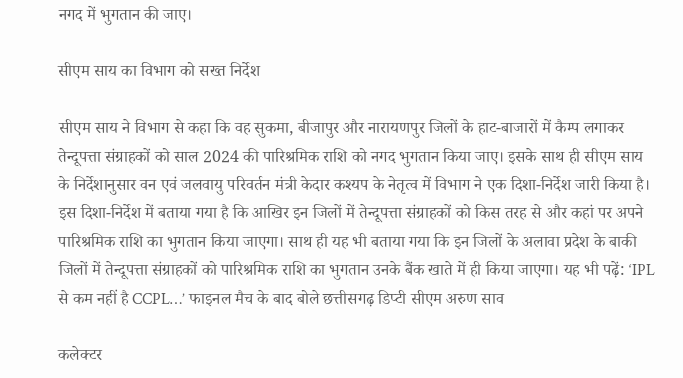नगद में भुगतान की जाए।

सीएम साय का विभाग को सख्त निर्देश

सीएम साय ने विभाग से कहा कि वह सुकमा, बीजापुर और नारायणपुर जिलों के हाट-बाजारों में कैम्प लगाकर तेन्दूपत्ता संग्राहकों को साल 2024 की पारिश्रमिक राशि को नगद भुगतान किया जाए। इसके साथ ही सीएम साय के निर्देशानुसार वन एवं जलवायु परिवर्तन मंत्री केदार कश्यप के नेतृत्व में विभाग ने एक दिशा-निर्देश जारी किया है। इस दिशा-निर्देश में बताया गया है कि आखिर इन जिलों में तेन्दूपत्ता संग्राहकों को किस तरह से और कहां पर अपने पारिश्रमिक राशि का भुगतान किया जाएगा। साथ ही यह भी बताया गया कि इन जिलों के अलावा प्रदेश के बाकी जिलों में तेन्दूपत्ता संग्राहकों को पारिश्रमिक राशि का भुगतान उनके बैंक खाते में ही किया जाएगा। यह भी पढ़ें: ‘IPL से कम नहीं है CCPL…’ फाइनल मैच के बाद बोले छत्तीसगढ़ डिप्टी सीएम अरुण साव

कलेक्टर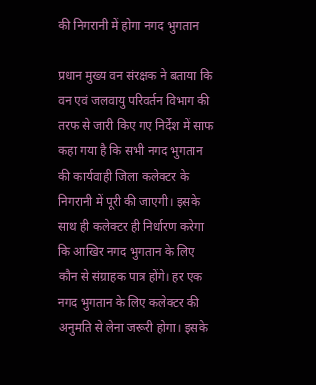की निगरानी में होगा नगद भुगतान

प्रधान मुख्य वन संरक्षक ने बताया कि वन एवं जलवायु परिवर्तन विभाग की तरफ से जारी किए गए निर्देश में साफ कहा गया है कि सभी नगद भुगतान की कार्यवाही जिला कलेक्टर के निगरानी में पूरी की जाएगी। इसके साथ ही कलेक्टर ही निर्धारण करेगा कि आखिर नगद भुगतान के लिए कौन से संग्राहक पात्र होंगे। हर एक नगद भुगतान के लिए कलेक्टर की अनुमति से लेना जरूरी होगा। इसके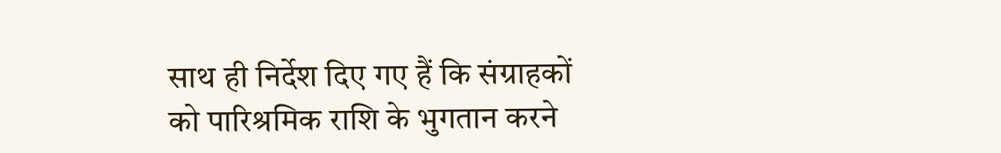साथ ही निर्देश दिए गए हैं कि संग्राहकों को पारिश्रमिक राशि के भुगतान करने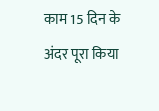काम 15 दिन के अंदर पूरा किया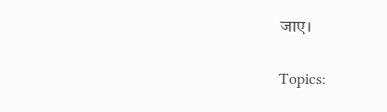जाए।


Topics: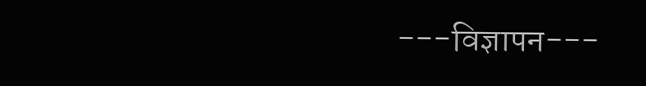---विज्ञापन---